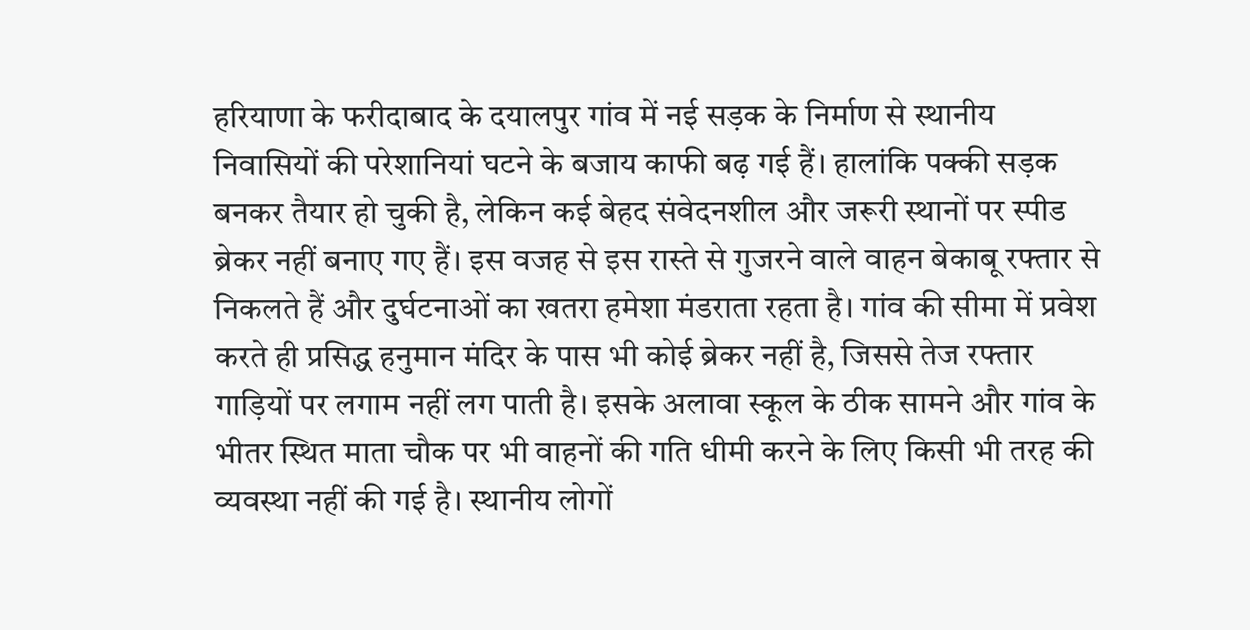हरियाणा के फरीदाबाद के दयालपुर गांव में नई सड़क के निर्माण से स्थानीय निवासियों की परेशानियां घटने के बजाय काफी बढ़ गई हैं। हालांकि पक्की सड़क बनकर तैयार हो चुकी है, लेकिन कई बेहद संवेदनशील और जरूरी स्थानों पर स्पीड ब्रेकर नहीं बनाए गए हैं। इस वजह से इस रास्ते से गुजरने वाले वाहन बेकाबू रफ्तार से निकलते हैं और दुर्घटनाओं का खतरा हमेशा मंडराता रहता है। गांव की सीमा में प्रवेश करते ही प्रसिद्ध हनुमान मंदिर के पास भी कोई ब्रेकर नहीं है, जिससे तेज रफ्तार गाड़ियों पर लगाम नहीं लग पाती है। इसके अलावा स्कूल के ठीक सामने और गांव के भीतर स्थित माता चौक पर भी वाहनों की गति धीमी करने के लिए किसी भी तरह की व्यवस्था नहीं की गई है। स्थानीय लोगों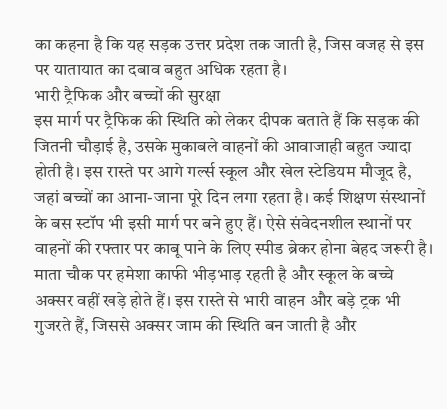का कहना है कि यह सड़क उत्तर प्रदेश तक जाती है, जिस वजह से इस पर यातायात का दबाव बहुत अधिक रहता है।
भारी ट्रैफिक और बच्चों की सुरक्षा
इस मार्ग पर ट्रैफिक की स्थिति को लेकर दीपक बताते हैं कि सड़क की जितनी चौड़ाई है, उसके मुकाबले वाहनों की आवाजाही बहुत ज्यादा होती है। इस रास्ते पर आगे गर्ल्स स्कूल और खेल स्टेडियम मौजूद है, जहां बच्चों का आना-जाना पूरे दिन लगा रहता है। कई शिक्षण संस्थानों के बस स्टॉप भी इसी मार्ग पर बने हुए हैं। ऐसे संवेदनशील स्थानों पर वाहनों की रफ्तार पर काबू पाने के लिए स्पीड ब्रेकर होना बेहद जरूरी है। माता चौक पर हमेशा काफी भीड़भाड़ रहती है और स्कूल के बच्चे अक्सर वहीं खड़े होते हैं। इस रास्ते से भारी वाहन और बड़े ट्रक भी गुजरते हैं, जिससे अक्सर जाम की स्थिति बन जाती है और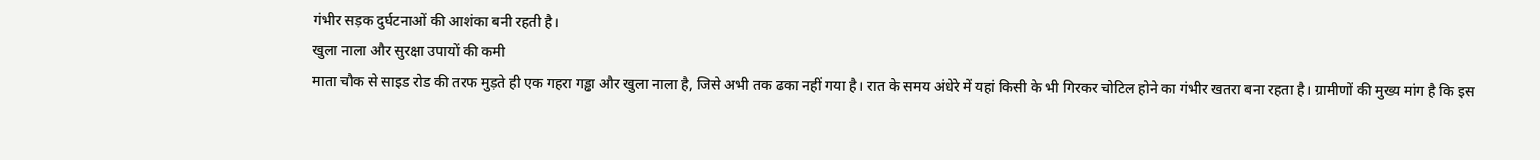गंभीर सड़क दुर्घटनाओं की आशंका बनी रहती है।
खुला नाला और सुरक्षा उपायों की कमी
माता चौक से साइड रोड की तरफ मुड़ते ही एक गहरा गड्ढा और खुला नाला है, जिसे अभी तक ढका नहीं गया है। रात के समय अंधेरे में यहां किसी के भी गिरकर चोटिल होने का गंभीर खतरा बना रहता है। ग्रामीणों की मुख्य मांग है कि इस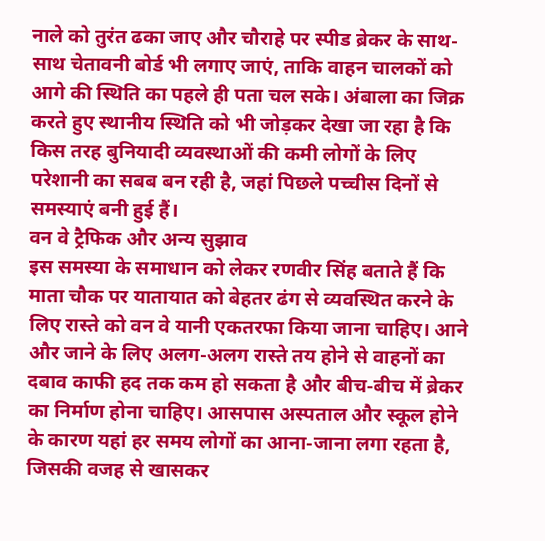नाले को तुरंत ढका जाए और चौराहे पर स्पीड ब्रेकर के साथ-साथ चेतावनी बोर्ड भी लगाए जाएं, ताकि वाहन चालकों को आगे की स्थिति का पहले ही पता चल सके। अंबाला का जिक्र करते हुए स्थानीय स्थिति को भी जोड़कर देखा जा रहा है कि किस तरह बुनियादी व्यवस्थाओं की कमी लोगों के लिए परेशानी का सबब बन रही है, जहां पिछले पच्चीस दिनों से समस्याएं बनी हुई हैं।
वन वे ट्रैफिक और अन्य सुझाव
इस समस्या के समाधान को लेकर रणवीर सिंह बताते हैं कि माता चौक पर यातायात को बेहतर ढंग से व्यवस्थित करने के लिए रास्ते को वन वे यानी एकतरफा किया जाना चाहिए। आने और जाने के लिए अलग-अलग रास्ते तय होने से वाहनों का दबाव काफी हद तक कम हो सकता है और बीच-बीच में ब्रेकर का निर्माण होना चाहिए। आसपास अस्पताल और स्कूल होने के कारण यहां हर समय लोगों का आना-जाना लगा रहता है, जिसकी वजह से खासकर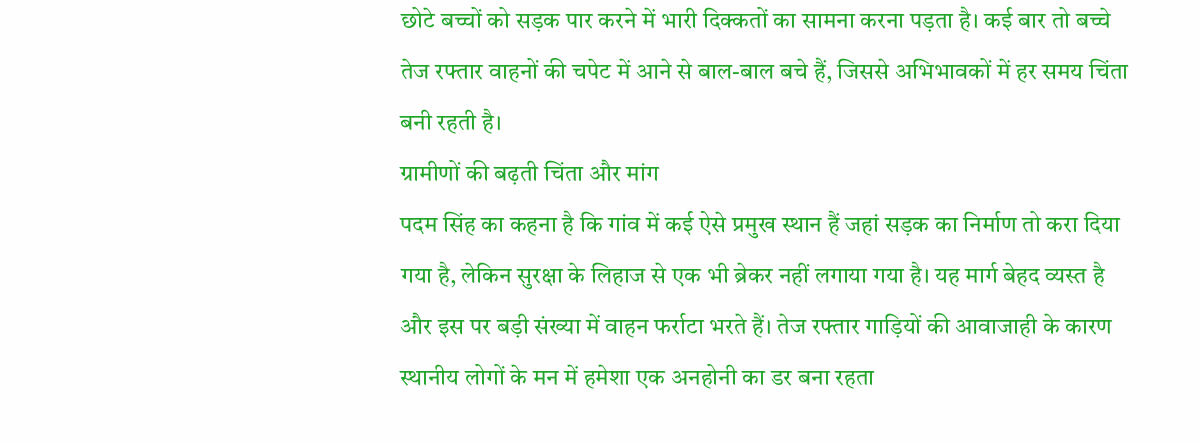छोटे बच्चों को सड़क पार करने में भारी दिक्कतों का सामना करना पड़ता है। कई बार तो बच्चे तेज रफ्तार वाहनों की चपेट में आने से बाल-बाल बचे हैं, जिससे अभिभावकों में हर समय चिंता बनी रहती है।
ग्रामीणों की बढ़ती चिंता और मांग
पदम सिंह का कहना है कि गांव में कई ऐसे प्रमुख स्थान हैं जहां सड़क का निर्माण तो करा दिया गया है, लेकिन सुरक्षा के लिहाज से एक भी ब्रेकर नहीं लगाया गया है। यह मार्ग बेहद व्यस्त है और इस पर बड़ी संख्या में वाहन फर्राटा भरते हैं। तेज रफ्तार गाड़ियों की आवाजाही के कारण स्थानीय लोगों के मन में हमेशा एक अनहोनी का डर बना रहता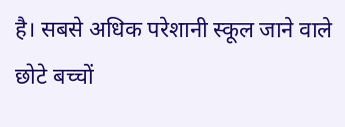है। सबसे अधिक परेशानी स्कूल जाने वाले छोटे बच्चों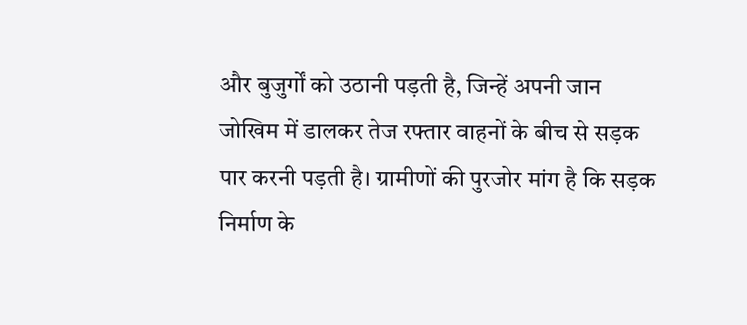और बुजुर्गों को उठानी पड़ती है, जिन्हें अपनी जान जोखिम में डालकर तेज रफ्तार वाहनों के बीच से सड़क पार करनी पड़ती है। ग्रामीणों की पुरजोर मांग है कि सड़क निर्माण के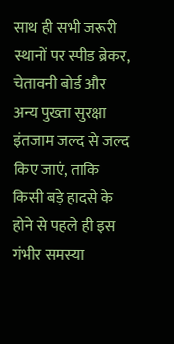साथ ही सभी जरूरी स्थानों पर स्पीड ब्रेकर, चेतावनी बोर्ड और अन्य पुख्ता सुरक्षा इंतजाम जल्द से जल्द किए जाएं, ताकि किसी बड़े हादसे के होने से पहले ही इस गंभीर समस्या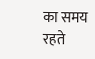का समय रहते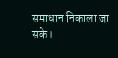समाधान निकाला जा सके।